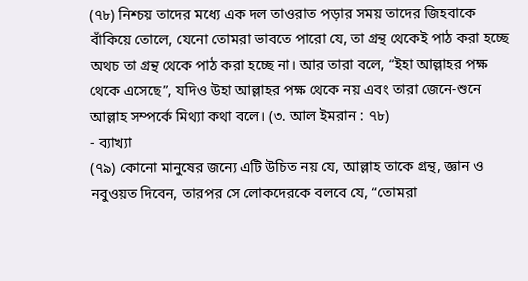(৭৮) নিশ্চয় তাদের মধ্যে এক দল তাওরাত পড়ার সময় তাদের জিহবাকে বাঁকিয়ে তোলে, যেনো তোমরা ভাবতে পারো যে, তা গ্রন্থ থেকেই পাঠ করা হচ্ছে অথচ তা গ্রন্থ থেকে পাঠ করা হচ্ছে না। আর তারা বলে, “ইহা আল্লাহর পক্ষ থেকে এসেছে”, যদিও উহা আল্লাহর পক্ষ থেকে নয় এবং তারা জেনে-শুনে আল্লাহ সম্পর্কে মিথ্যা কথা বলে। (৩. আল ইমরান : ৭৮)
- ব্যাখ্যা
(৭৯) কোনো মানুষের জন্যে এটি উচিত নয় যে, আল্লাহ তাকে গ্রন্থ, জ্ঞান ও নবুওয়ত দিবেন, তারপর সে লোকদেরকে বলবে যে, “তোমরা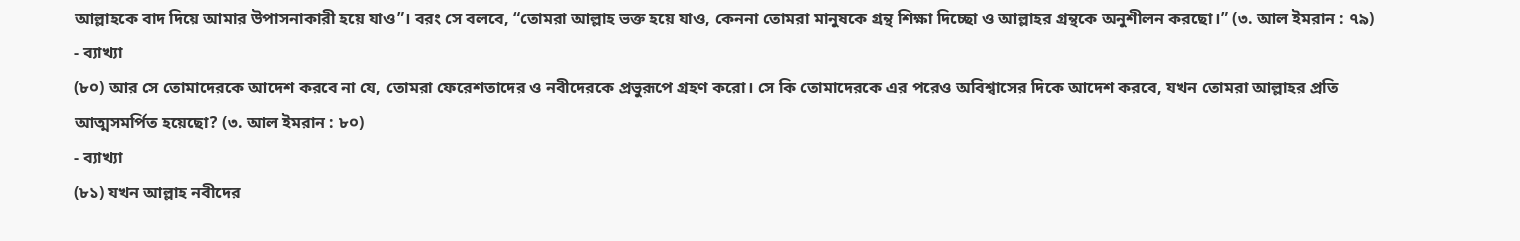আল্লাহকে বাদ দিয়ে আমার উপাসনাকারী হয়ে যাও”। বরং সে বলবে, “তোমরা আল্লাহ ভক্ত হয়ে যাও, কেননা তোমরা মানুষকে গ্রন্থ শিক্ষা দিচ্ছো ও আল্লাহর গ্রন্থকে অনুশীলন করছো।” (৩. আল ইমরান : ৭৯)
- ব্যাখ্যা
(৮০) আর সে তোমাদেরকে আদেশ করবে না যে, তোমরা ফেরেশতাদের ও নবীদেরকে প্রভুরূপে গ্রহণ করো। সে কি তোমাদেরকে এর পরেও অবিশ্বাসের দিকে আদেশ করবে, যখন তোমরা আল্লাহর প্রতি আত্মসমর্পিত হয়েছো? (৩. আল ইমরান : ৮০)
- ব্যাখ্যা
(৮১) যখন আল্লাহ নবীদের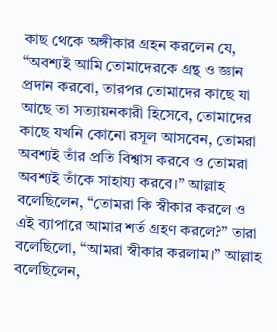কাছ থেকে অঙ্গীকার গ্রহন করলেন যে, “অবশ্যই আমি তোমাদেরকে গ্রন্থ ও জ্ঞান প্রদান করবো, তারপর তোমাদের কাছে যা আছে তা সত্যায়নকারী হিসেবে, তোমাদের কাছে যখনি কোনো রসূল আসবেন, তোমরা অবশ্যই তাঁর প্রতি বিশ্বাস করবে ও তোমরা অবশ্যই তাঁকে সাহায্য করবে।” আল্লাহ বলেছিলেন, “তোমরা কি স্বীকার করলে ও এই ব্যাপারে আমার শর্ত গ্রহণ করলে?” তারা বলেছিলো, “আমরা স্বীকার করলাম।” আল্লাহ বলেছিলেন,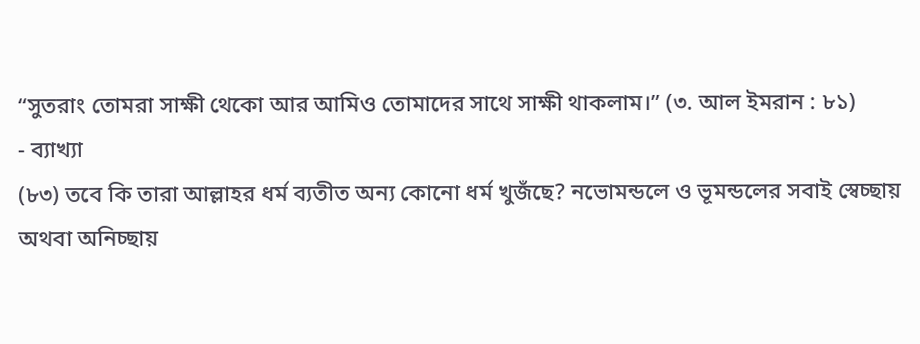“সুতরাং তোমরা সাক্ষী থেকো আর আমিও তোমাদের সাথে সাক্ষী থাকলাম।” (৩. আল ইমরান : ৮১)
- ব্যাখ্যা
(৮৩) তবে কি তারা আল্লাহর ধর্ম ব্যতীত অন্য কোনো ধর্ম খুজঁছে? নভোমন্ডলে ও ভূমন্ডলের সবাই স্বেচ্ছায় অথবা অনিচ্ছায়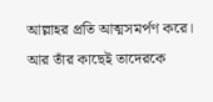আল্লাহর প্রতি আত্মসমর্পণ করে। আর তাঁর কাছেই তাদেরকে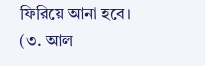ফিরিয়ে আনা হবে। (৩. আল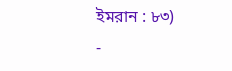ইমরান : ৮৩)
-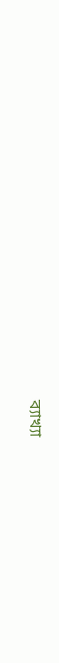ব্যাখ্যা